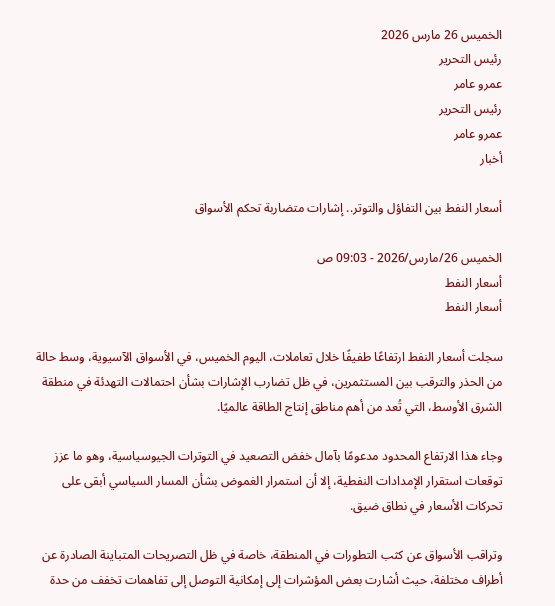الخميس 26 مارس 2026
رئيس التحرير
عمرو عامر
رئيس التحرير
عمرو عامر
أخبار

أسعار النفط بين التفاؤل والتوتر.. إشارات متضاربة تحكم الأسواق

الخميس 26/مارس/2026 - 09:03 ص
أسعار النفط
أسعار النفط

سجلت أسعار النفط ارتفاعًا طفيفًا خلال تعاملات، اليوم الخميس، في الأسواق الآسيوية، وسط حالة من الحذر والترقب بين المستثمرين، في ظل تضارب الإشارات بشأن احتمالات التهدئة في منطقة الشرق الأوسط، التي تُعد من أهم مناطق إنتاج الطاقة عالميًا.

وجاء هذا الارتفاع المحدود مدعومًا بآمال خفض التصعيد في التوترات الجيوسياسية، وهو ما عزز توقعات استقرار الإمدادات النفطية، إلا أن استمرار الغموض بشأن المسار السياسي أبقى على تحركات الأسعار في نطاق ضيق.

وتراقب الأسواق عن كثب التطورات في المنطقة، خاصة في ظل التصريحات المتباينة الصادرة عن أطراف مختلفة، حيث أشارت بعض المؤشرات إلى إمكانية التوصل إلى تفاهمات تخفف من حدة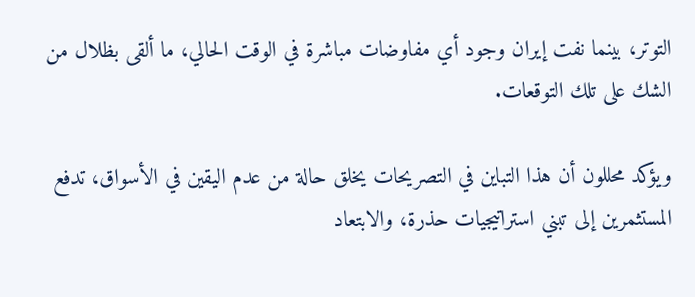التوتر، بينما نفت إيران وجود أي مفاوضات مباشرة في الوقت الحالي، ما ألقى بظلال من الشك على تلك التوقعات.

ويؤكد محللون أن هذا التباين في التصريحات يخلق حالة من عدم اليقين في الأسواق، تدفع المستثمرين إلى تبني استراتيجيات حذرة، والابتعاد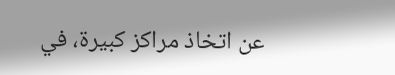عن اتخاذ مراكز كبيرة، في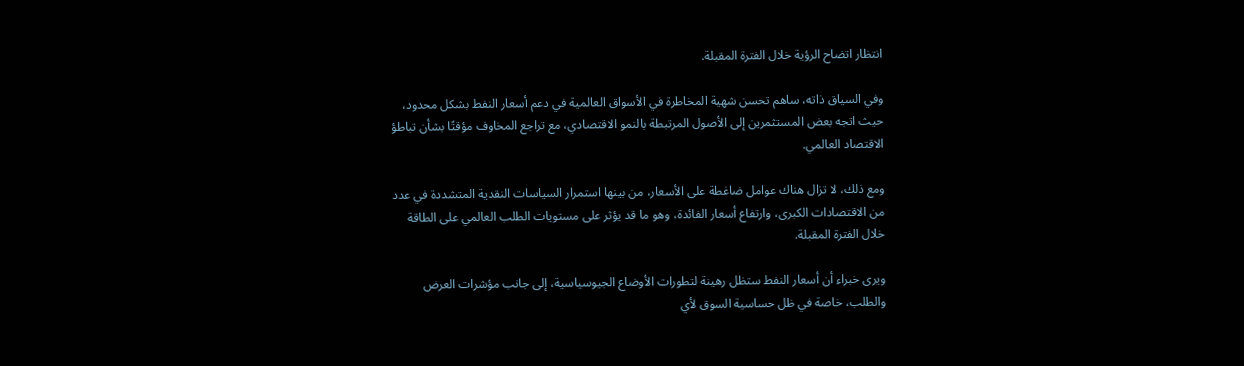انتظار اتضاح الرؤية خلال الفترة المقبلة.

وفي السياق ذاته، ساهم تحسن شهية المخاطرة في الأسواق العالمية في دعم أسعار النفط بشكل محدود، حيث اتجه بعض المستثمرين إلى الأصول المرتبطة بالنمو الاقتصادي، مع تراجع المخاوف مؤقتًا بشأن تباطؤ الاقتصاد العالمي.

ومع ذلك، لا تزال هناك عوامل ضاغطة على الأسعار، من بينها استمرار السياسات النقدية المتشددة في عدد من الاقتصادات الكبرى، وارتفاع أسعار الفائدة، وهو ما قد يؤثر على مستويات الطلب العالمي على الطاقة خلال الفترة المقبلة.

ويرى خبراء أن أسعار النفط ستظل رهينة لتطورات الأوضاع الجيوسياسية، إلى جانب مؤشرات العرض والطلب، خاصة في ظل حساسية السوق لأي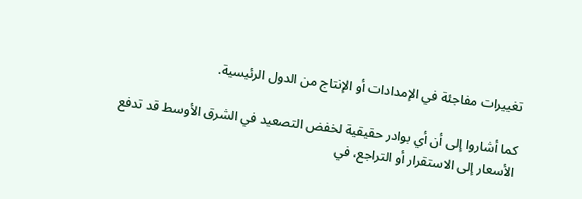تغييرات مفاجئة في الإمدادات أو الإنتاج من الدول الرئيسية.

كما أشاروا إلى أن أي بوادر حقيقية لخفض التصعيد في الشرق الأوسط قد تدفع الأسعار إلى الاستقرار أو التراجع، في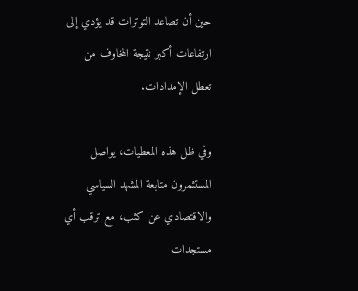حين أن تصاعد التوترات قد يؤدي إلى ارتفاعات أكبر نتيجة المخاوف من تعطل الإمدادات.

وفي ظل هذه المعطيات، يواصل المستثمرون متابعة المشهد السياسي والاقتصادي عن كثب، مع ترقب أي مستجدات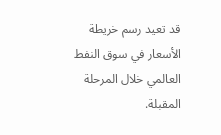قد تعيد رسم خريطة الأسعار في سوق النفط العالمي خلال المرحلة المقبلة.